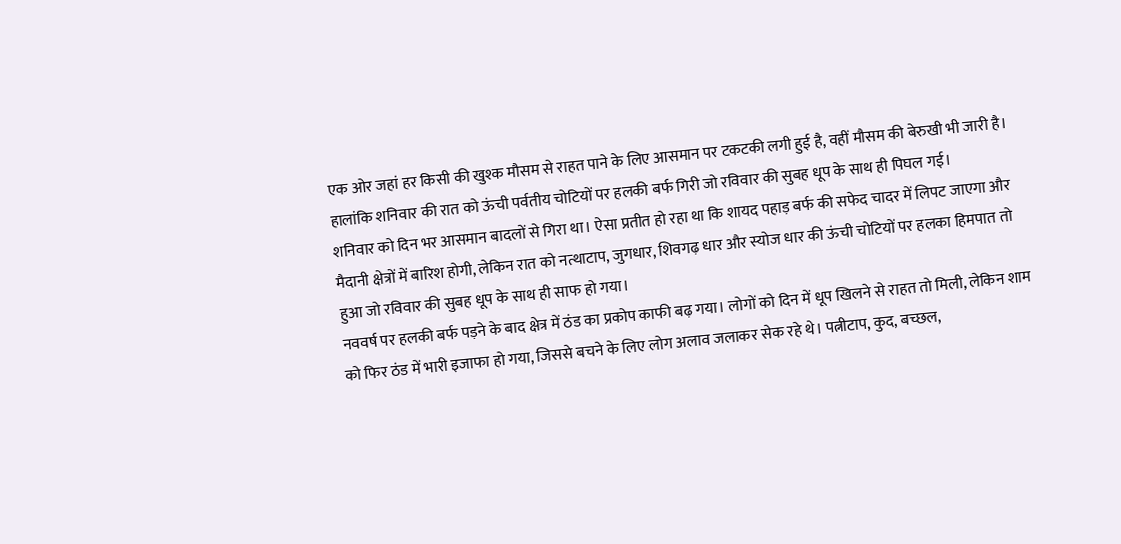एक ओर जहां हर किसी की खुश्क मौसम से राहत पाने के लिए आसमान पर टकटकी लगी हुई है, वहीं मौसम की बेरुखी भी जारी है। हालांकि शनिवार की रात को ऊंची पर्वतीय चोटियों पर हलकी बर्फ गिरी जो रविवार की सुबह धूप के साथ ही पिघल गई।
शनिवार को दिन भर आसमान बादलों से गिरा था। ऐसा प्रतीत हो रहा था कि शायद पहाड़ बर्फ की सफेद चादर में लिपट जाएगा और मैदानी क्षेत्रों में बारिश होगी, लेकिन रात को नत्थाटाप, जुगधार, शिवगढ़ धार और स्योज धार की ऊंची चोटियों पर हलका हिमपात तो हुआ जो रविवार की सुबह धूप के साथ ही साफ हो गया।
नववर्ष पर हलकी बर्फ पड़ने के बाद क्षेत्र में ठंड का प्रकोप काफी बढ़ गया। लोगों को दिन में धूप खिलने से राहत तो मिली, लेकिन शाम को फिर ठंड में भारी इजाफा हो गया, जिससे बचने के लिए लोग अलाव जलाकर सेक रहे थे। पत्नीटाप, कुद, बच्छल,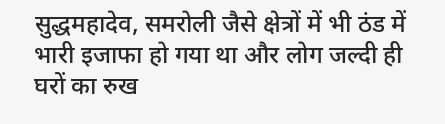सुद्धमहादेव, समरोली जैसे क्षेत्रों में भी ठंड में भारी इजाफा हो गया था और लोग जल्दी ही घरों का रुख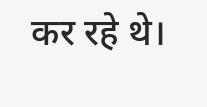कर रहे थे।